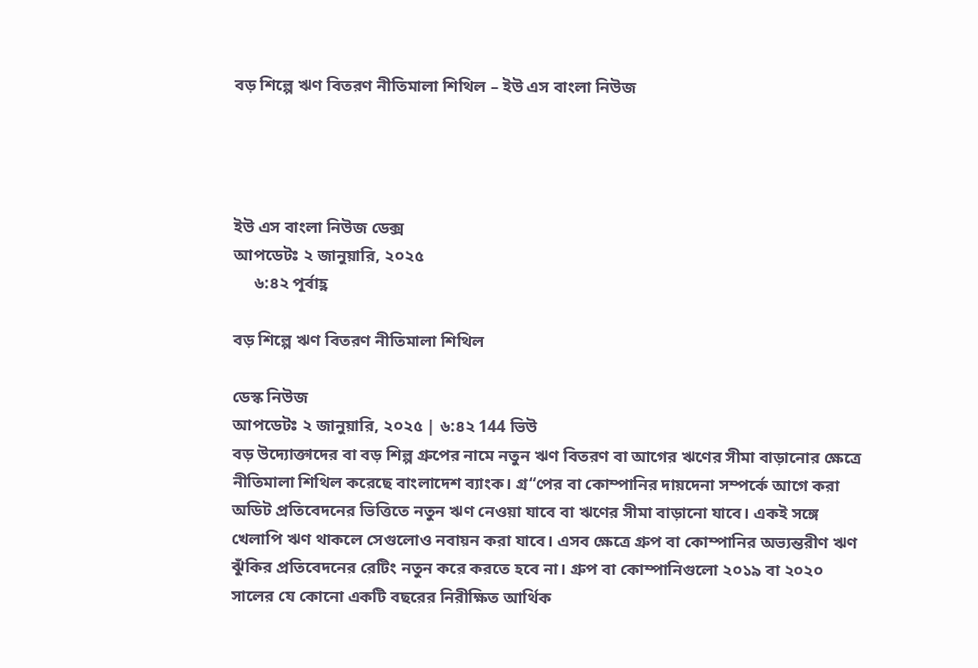বড় শিল্পে ঋণ বিতরণ নীতিমালা শিথিল – ইউ এস বাংলা নিউজ




ইউ এস বাংলা নিউজ ডেক্স
আপডেটঃ ২ জানুয়ারি, ২০২৫
     ৬:৪২ পূর্বাহ্ণ

বড় শিল্পে ঋণ বিতরণ নীতিমালা শিথিল

ডেস্ক নিউজ
আপডেটঃ ২ জানুয়ারি, ২০২৫ | ৬:৪২ 144 ভিউ
বড় উদ্যোক্তাদের বা বড় শিল্প গ্রুপের নামে নতুন ঋণ বিতরণ বা আগের ঋণের সীমা বাড়ানোর ক্ষেত্রে নীতিমালা শিথিল করেছে বাংলাদেশ ব্যাংক। গ্র“পের বা কোম্পানির দায়দেনা সম্পর্কে আগে করা অডিট প্রতিবেদনের ভিত্তিতে নতুন ঋণ নেওয়া যাবে বা ঋণের সীমা বাড়ানো যাবে। একই সঙ্গে খেলাপি ঋণ থাকলে সেগুলোও নবায়ন করা যাবে। এসব ক্ষেত্রে গ্রুপ বা কোম্পানির অভ্যন্তরীণ ঋণ ঝুঁকির প্রতিবেদনের রেটিং নতুন করে করতে হবে না। গ্রুপ বা কোম্পানিগুলো ২০১৯ বা ২০২০ সালের যে কোনো একটি বছরের নিরীক্ষিত আর্থিক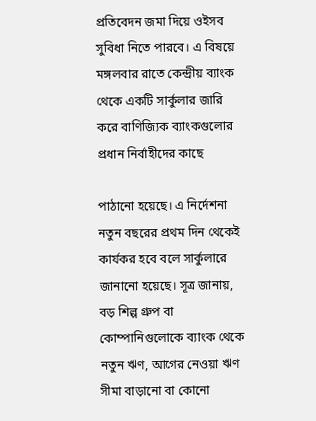প্রতিবেদন জমা দিয়ে ওইসব সুবিধা নিতে পারবে। এ বিষয়ে মঙ্গলবার রাতে কেন্দ্রীয় ব্যাংক থেকে একটি সার্কুলার জারি করে বাণিজ্যিক ব্যাংকগুলোর প্রধান নির্বাহীদের কাছে

পাঠানো হয়েছে। এ নির্দেশনা নতুন বছরের প্রথম দিন থেকেই কার্যকর হবে বলে সার্কুলারে জানানো হয়েছে। সূত্র জানায়, বড় শিল্প গ্রুপ বা কোম্পানিগুলোকে ব্যাংক থেকে নতুন ঋণ, আগের নেওয়া ঋণ সীমা বাড়ানো বা কোনো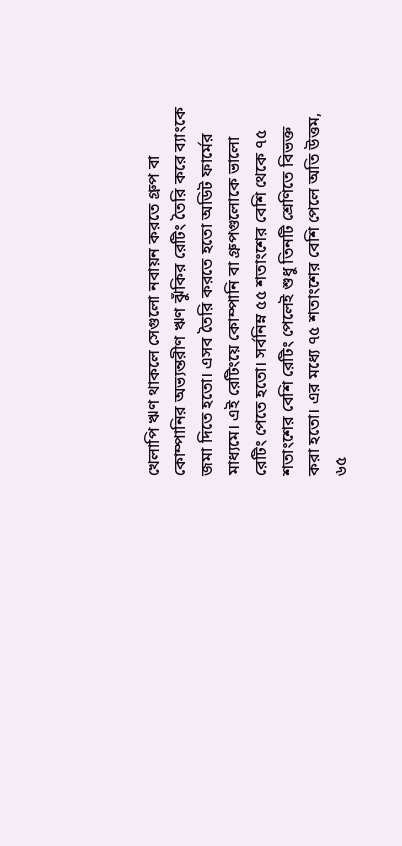খেলাপি ঋণ থাকলে সেগুলো নবায়ন করতে গ্রুপ বা কোম্পানির অভ্যন্তরীণ ঋণ ঝুঁকির রেটিং তৈরি করে ব্যাংকে জমা দিতে হতো। এসব তৈরি করতে হতো অডিট ফার্মের মাধ্যমে। এই রেটিংয়ে কোম্পানি বা গ্রুপগুলোকে ভালো রেটিং পেতে হতো। সর্বনিম্ন ৫৫ শতাংশের বেশি থেকে ৭৫ শতাংশের বেশি রেটিং পেলেই শুধু তিনটি শ্রেণিতে বিভক্ত করা হতো। এর মধ্যে ৭৫ শতাংশের বেশি পেলে অতি উত্তম, ৬৫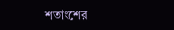শতাংশের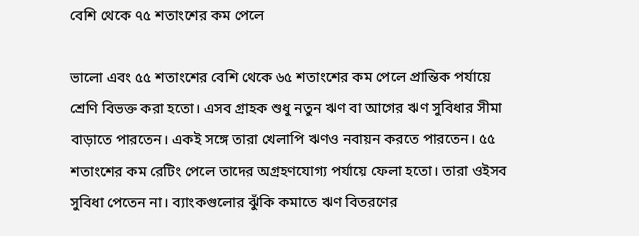বেশি থেকে ৭৫ শতাংশের কম পেলে

ভালো এবং ৫৫ শতাংশের বেশি থেকে ৬৫ শতাংশের কম পেলে প্রান্তিক পর্যায়ে শ্রেণি বিভক্ত করা হতো। এসব গ্রাহক শুধু নতুন ঋণ বা আগের ঋণ সুবিধার সীমা বাড়াতে পারতেন। একই সঙ্গে তারা খেলাপি ঋণও নবায়ন করতে পারতেন। ৫৫ শতাংশের কম রেটিং পেলে তাদের অগ্রহণযোগ্য পর্যায়ে ফেলা হতো। তারা ওইসব সুবিধা পেতেন না। ব্যাংকগুলোর ঝুঁকি কমাতে ঋণ বিতরণের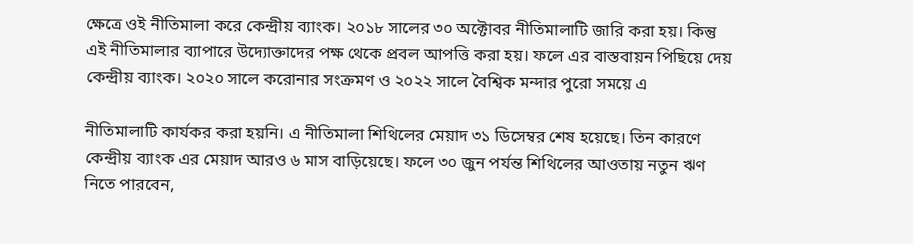ক্ষেত্রে ওই নীতিমালা করে কেন্দ্রীয় ব্যাংক। ২০১৮ সালের ৩০ অক্টোবর নীতিমালাটি জারি করা হয়। কিন্তু এই নীতিমালার ব্যাপারে উদ্যোক্তাদের পক্ষ থেকে প্রবল আপত্তি করা হয়। ফলে এর বাস্তবায়ন পিছিয়ে দেয় কেন্দ্রীয় ব্যাংক। ২০২০ সালে করোনার সংক্রমণ ও ২০২২ সালে বৈশ্বিক মন্দার পুরো সময়ে এ

নীতিমালাটি কার্যকর করা হয়নি। এ নীতিমালা শিথিলের মেয়াদ ৩১ ডিসেম্বর শেষ হয়েছে। তিন কারণে কেন্দ্রীয় ব্যাংক এর মেয়াদ আরও ৬ মাস বাড়িয়েছে। ফলে ৩০ জুন পর্যন্ত শিথিলের আওতায় নতুন ঋণ নিতে পারবেন,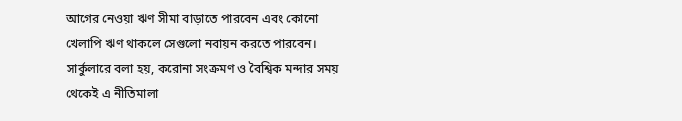আগের নেওয়া ঋণ সীমা বাড়াতে পারবেন এবং কোনো খেলাপি ঋণ থাকলে সেগুলো নবায়ন করতে পারবেন। সার্কুলারে বলা হয়, করোনা সংক্রমণ ও বৈশ্বিক মন্দার সময় থেকেই এ নীতিমালা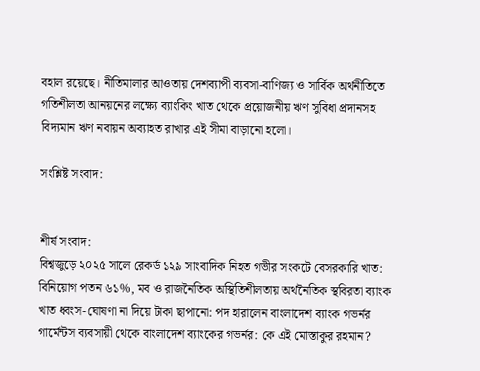বহাল রয়েছে। নীতিমালার আওতায় দেশব্যাপী ব্যবসা-বাণিজ্য ও সার্বিক অর্থনীতিতে গতিশীলতা আনয়নের লক্ষ্যে ব্যাংকিং খাত থেকে প্রয়োজনীয় ঋণ সুবিধা প্রদানসহ বিদ্যমান ঋণ নবায়ন অব্যাহত রাখার এই সীমা বাড়ানো হলো।

সংশ্লিষ্ট সংবাদ:


শীর্ষ সংবাদ:
বিশ্বজুড়ে ২০২৫ সালে রেকর্ড ১২৯ সাংবাদিক নিহত গভীর সংকটে বেসরকারি খাত: বিনিয়োগ পতন ৬১%, মব ও রাজনৈতিক অস্থিতিশীলতায় অর্থনৈতিক স্থবিরতা ব্যাংক খাত ধ্বংস-ঘোষণা না দিয়ে টাকা ছাপানো: পদ হারালেন বাংলাদেশ ব্যাংক গভর্নর গার্মেন্টস ব্যবসায়ী থেকে বাংলাদেশ ব্যাংকের গভর্নর: কে এই মোস্তাকুর রহমান?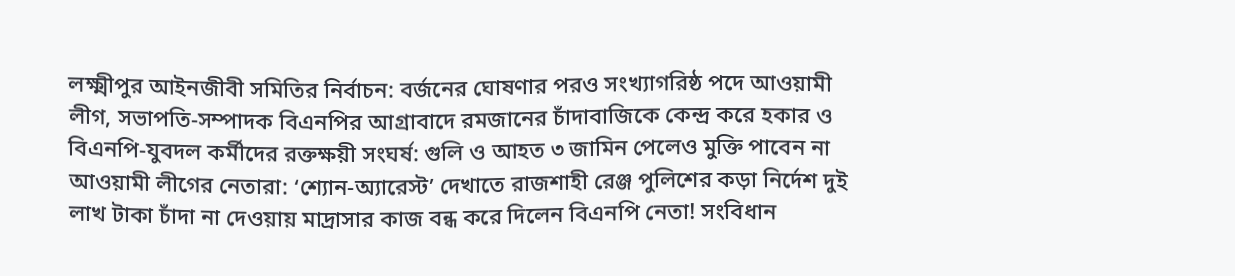লক্ষ্মীপুর আইনজীবী সমিতির নির্বাচন: বর্জনের ঘোষণার পরও সংখ্যাগরিষ্ঠ পদে আওয়ামী লীগ, সভাপতি-সম্পাদক বিএনপির আগ্রাবাদে রমজানের চাঁদাবাজিকে কেন্দ্র করে হকার ও বিএনপি-যুবদল কর্মীদের রক্তক্ষয়ী সংঘর্ষ: গুলি ও আহত ৩ জামিন পেলেও মুক্তি পাবেন না আওয়ামী লীগের নেতারা: ‘শ্যোন-অ্যারেস্ট’ দেখাতে রাজশাহী রেঞ্জ পুলিশের কড়া নির্দেশ দুই লাখ টাকা চাঁদা না দেওয়ায় মাদ্রাসার কাজ বন্ধ করে দিলেন বিএনপি নেতা! সংবিধান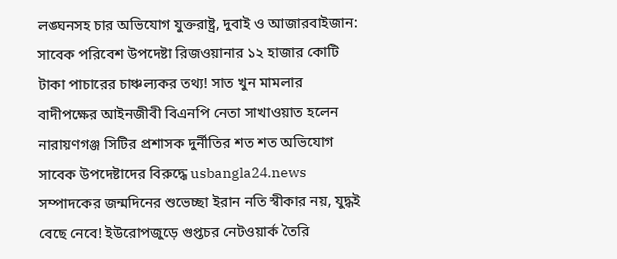লঙ্ঘনসহ চার অভিযোগ যুক্তরাষ্ট্র, দুবাই ও আজারবাইজান: সাবেক পরিবেশ উপদেষ্টা রিজওয়ানার ১২ হাজার কোটি টাকা পাচারের চাঞ্চল্যকর তথ্য! সাত খুন মামলার বাদীপক্ষের আইনজীবী বিএনপি নেতা সাখাওয়াত হলেন নারায়ণগঞ্জ সিটির প্রশাসক দুর্নীতির শত শত অভিযোগ সাবেক উপদেষ্টাদের বিরুদ্ধে usbangla24.news সম্পাদকের জন্মদিনের শুভেচ্ছা ইরান নতি স্বীকার নয়, যুদ্ধই বেছে নেবে! ইউরোপজুড়ে গুপ্তচর নেটওয়ার্ক তৈরি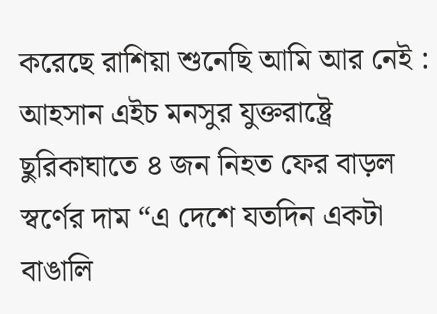করেছে রাশিয়া শুনেছি আমি আর নেই : আহসান এইচ মনসুর যুক্তরাষ্ট্রে ছুরিকাঘাতে ৪ জন নিহত ফের বাড়ল স্বর্ণের দাম “এ দেশে যতদিন একটা বাঙালি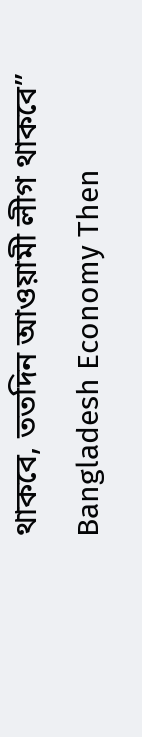থাকবে, ততদিন আওয়ামী লীগ থাকবে” Bangladesh Economy Then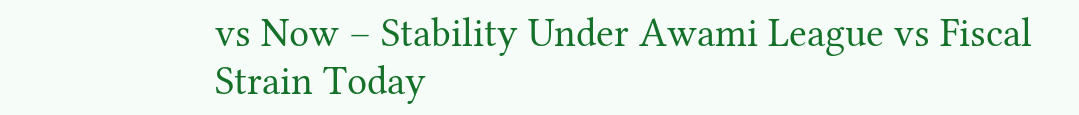vs Now – Stability Under Awami League vs Fiscal Strain Today